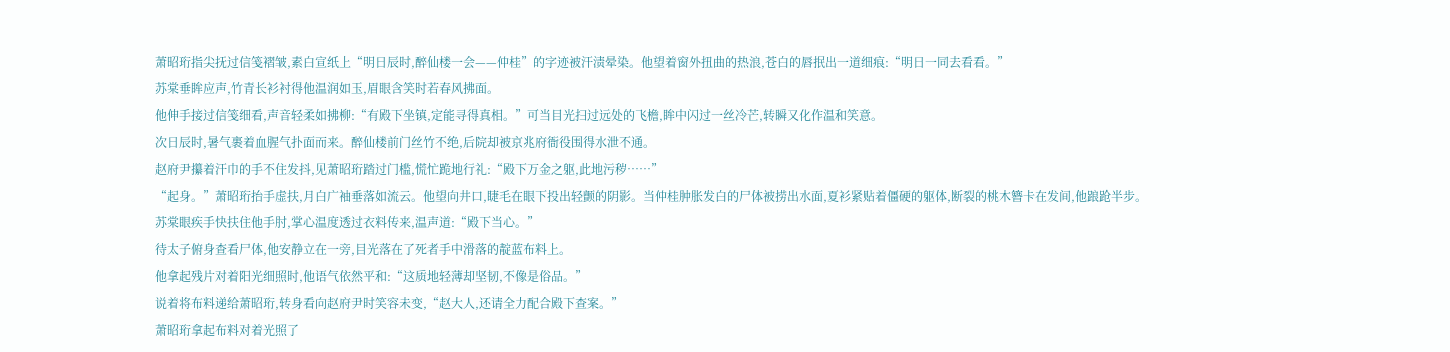萧昭珩指尖抚过信笺褶皱,素白宣纸上“明日辰时,醉仙楼一会——仲桂”的字迹被汗渍晕染。他望着窗外扭曲的热浪,苍白的唇抿出一道细痕:“明日一同去看看。”
苏棠垂眸应声,竹青长衫衬得他温润如玉,眉眼含笑时若春风拂面。
他伸手接过信笺细看,声音轻柔如拂柳:“有殿下坐镇,定能寻得真相。”可当目光扫过远处的飞檐,眸中闪过一丝冷芒,转瞬又化作温和笑意。
次日辰时,暑气裹着血腥气扑面而来。醉仙楼前门丝竹不绝,后院却被京兆府衙役围得水泄不通。
赵府尹攥着汗巾的手不住发抖,见萧昭珩踏过门槛,慌忙跪地行礼:“殿下万金之躯,此地污秽……”
“起身。”萧昭珩抬手虚扶,月白广袖垂落如流云。他望向井口,睫毛在眼下投出轻颤的阴影。当仲桂肿胀发白的尸体被捞出水面,夏衫紧贴着僵硬的躯体,断裂的桃木簪卡在发间,他踉跄半步。
苏棠眼疾手快扶住他手肘,掌心温度透过衣料传来,温声道:“殿下当心。”
待太子俯身查看尸体,他安静立在一旁,目光落在了死者手中滑落的靛蓝布料上。
他拿起残片对着阳光细照时,他语气依然平和:“这质地轻薄却坚韧,不像是俗品。”
说着将布料递给萧昭珩,转身看向赵府尹时笑容未变,“赵大人,还请全力配合殿下查案。”
萧昭珩拿起布料对着光照了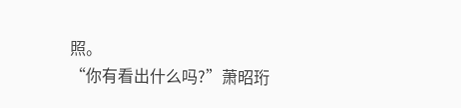照。
“你有看出什么吗?”萧昭珩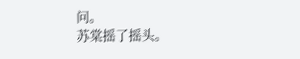问。
苏棠摇了摇头。